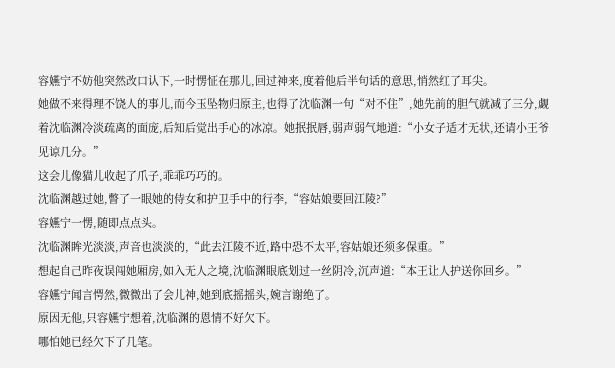容嬿宁不妨他突然改口认下,一时愣怔在那儿,回过神来,度着他后半句话的意思,悄然红了耳尖。
她做不来得理不饶人的事儿,而今玉坠物归原主,也得了沈临渊一句“对不住”,她先前的胆气就减了三分,觑着沈临渊冷淡疏离的面庞,后知后觉出手心的冰凉。她抿抿唇,弱声弱气地道:“小女子适才无状,还请小王爷见谅几分。”
这会儿像猫儿收起了爪子,乖乖巧巧的。
沈临渊越过她,瞥了一眼她的侍女和护卫手中的行李,“容姑娘要回江陵?”
容嬿宁一愣,随即点点头。
沈临渊眸光淡淡,声音也淡淡的,“此去江陵不近,路中恐不太平,容姑娘还须多保重。”
想起自己昨夜误闯她厢房,如入无人之境,沈临渊眼底划过一丝阴冷,沉声道:“本王让人护送你回乡。”
容嬿宁闻言愕然,微微出了会儿神,她到底摇摇头,婉言谢绝了。
原因无他,只容嬿宁想着,沈临渊的恩情不好欠下。
哪怕她已经欠下了几笔。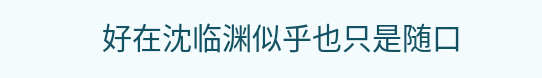好在沈临渊似乎也只是随口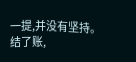一提,并没有坚持。
结了账,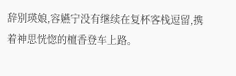辞别瑛娘,容嬿宁没有继续在复杯客栈逗留,携着神思恍惚的檀香登车上路。